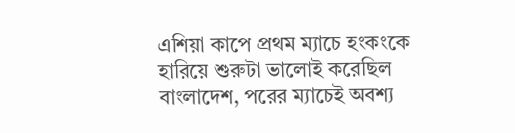এশিয়া কাপে প্রথম ম্যাচে হংকংকে হারিয়ে শুরুটা ভালোই করেছিল বাংলাদেশ, পরের ম্যাচেই অবশ্য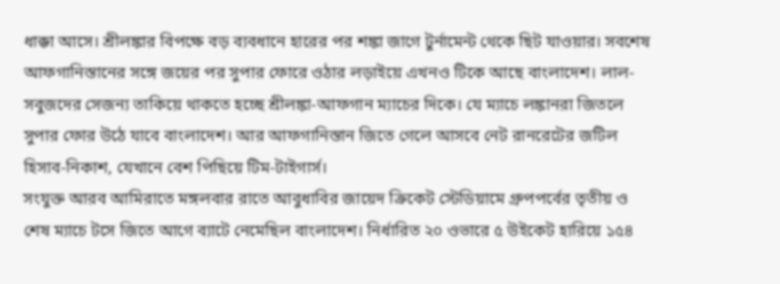ধাক্কা আসে। শ্রীলঙ্কার বিপক্ষে বড় ব্যবধানে হারের পর শঙ্কা জাগে টুর্নামেন্ট থেকে ছিট যাওয়ার। সবশেষ আফগানিস্তানের সঙ্গে জয়ের পর সুপার ফোরে ওঠার লড়াইয়ে এখনও টিকে আছে বাংলাদেশ। লাল-সবুজদের সেজন্য তাকিয়ে থাকতে হচ্ছে শ্রীলঙ্কা-আফগান ম্যাচের দিকে। যে ম্যাচে লঙ্কানরা জিতলে সুপার ফোর উঠে যাবে বাংলাদেশ। আর আফগানিস্তান জিতে গেলে আসবে নেট রানরেটের জটিল হিসাব-নিকাশ, যেখানে বেশ পিছিয়ে টিম-টাইগার্স।
সংযুক্ত আরব আমিরাতে মঙ্গলবার রাতে আবুধাবির জায়েদ ক্রিকেট স্টেডিয়ামে গ্রুপপর্বের তৃতীয় ও শেষ ম্যাচে টসে জিতে আগে ব্যাটে নেমেছিল বাংলাদেশ। নির্ধারিত ২০ ওভারে ৫ উইকেট হারিয়ে ১৫৪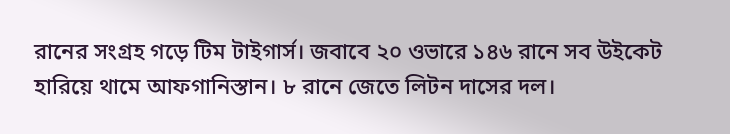রানের সংগ্রহ গড়ে টিম টাইগার্স। জবাবে ২০ ওভারে ১৪৬ রানে সব উইকেট হারিয়ে থামে আফগানিস্তান। ৮ রানে জেতে লিটন দাসের দল।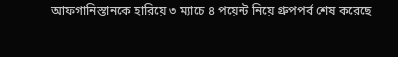আফগানিস্তানকে হারিয়ে ৩ ম্যাচে ৪ পয়েন্ট নিয়ে গ্রুপপর্ব শেষ করেছে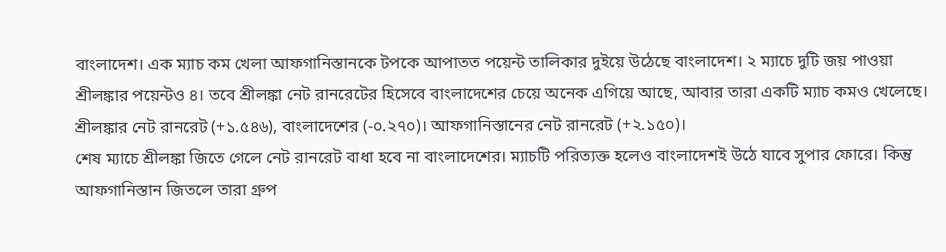বাংলাদেশ। এক ম্যাচ কম খেলা আফগানিস্তানকে টপকে আপাতত পয়েন্ট তালিকার দুইয়ে উঠেছে বাংলাদেশ। ২ ম্যাচে দুটি জয় পাওয়া শ্রীলঙ্কার পয়েন্টও ৪। তবে শ্রীলঙ্কা নেট রানরেটের হিসেবে বাংলাদেশের চেয়ে অনেক এগিয়ে আছে, আবার তারা একটি ম্যাচ কমও খেলেছে। শ্রীলঙ্কার নেট রানরেট (+১.৫৪৬), বাংলাদেশের (-০.২৭০)। আফগানিস্তানের নেট রানরেট (+২.১৫০)।
শেষ ম্যাচে শ্রীলঙ্কা জিতে গেলে নেট রানরেট বাধা হবে না বাংলাদেশের। ম্যাচটি পরিত্যক্ত হলেও বাংলাদেশই উঠে যাবে সুপার ফোরে। কিন্তু আফগানিস্তান জিতলে তারা গ্রুপ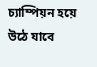চ্যাম্পিয়ন হয়ে উঠে যাবে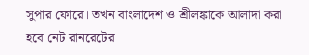সুপার ফোরে। তখন বাংলাদেশ ও শ্রীলঙ্কাকে আলাদা করা হবে নেট রানরেটের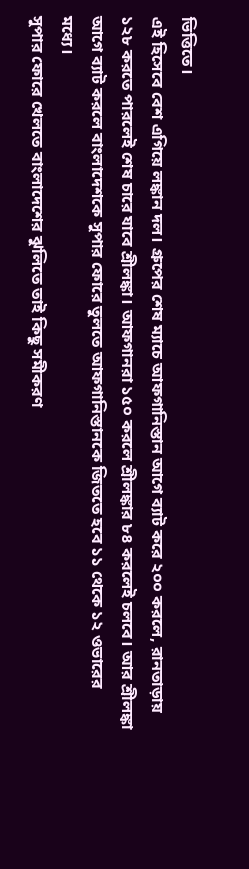ভিত্তিতে।
এই হিসেবে বেশ এগিয়ে লঙ্কান দল। গ্রুপের শেষ ম্যাচে আফগানিস্তান আগে ব্যাট করে ২০০ করলে, রানতাড়ায় ১২৮ করতে পারলেই শেষ চারে যাবে শ্রীলঙ্কা। আফগানরা ১৫০ করলে শ্রীলঙ্কার ৮৪ করলেই চলবে। আর শ্রীলঙ্কা আগে ব্যাট করলে বাংলাদেশকে সুপার ফোরে তুলতে আফগানিস্তানকে জিততে হবে ১১ থেকে ১২ ওভারের মধ্যে।
সুপার ফোরে খেলতে বাংলাদেশের ঝুলিতে তাই কিছু সমীকরণ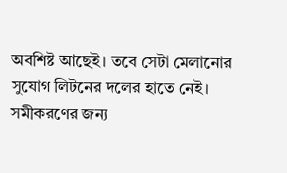অবশিষ্ট আছেই। তবে সেটা মেলানোর সুযোগ লিটনের দলের হাতে নেই। সমীকরণের জন্য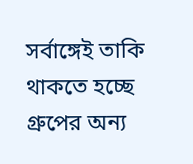সর্বাঙ্গেই তাকি থাকতে হচ্ছে গ্রুপের অন্য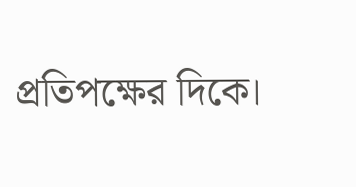প্রতিপক্ষের দিকে।